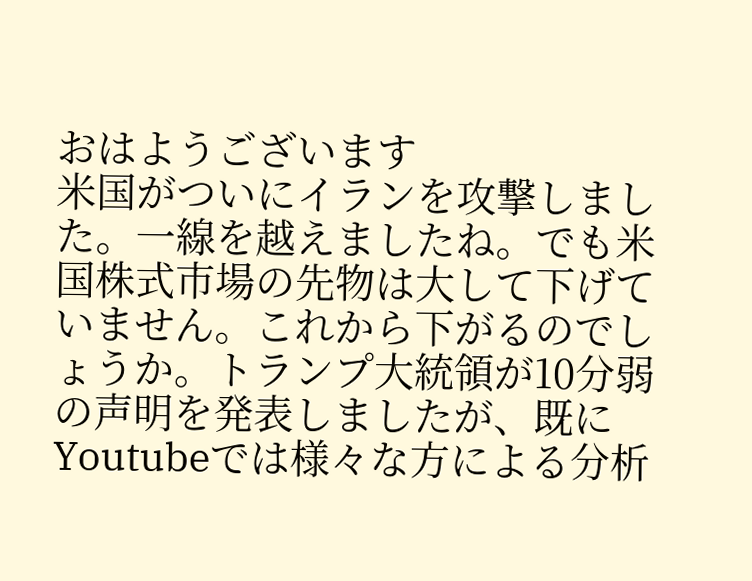おはようございます
米国がついにイランを攻撃しました。一線を越えましたね。でも米国株式市場の先物は大して下げていません。これから下がるのでしょうか。トランプ大統領が10分弱の声明を発表しましたが、既にYoutubeでは様々な方による分析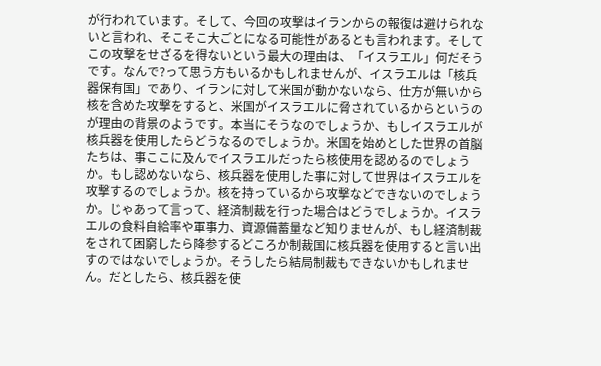が行われています。そして、今回の攻撃はイランからの報復は避けられないと言われ、そこそこ大ごとになる可能性があるとも言われます。そしてこの攻撃をせざるを得ないという最大の理由は、「イスラエル」何だそうです。なんで?って思う方もいるかもしれませんが、イスラエルは「核兵器保有国」であり、イランに対して米国が動かないなら、仕方が無いから核を含めた攻撃をすると、米国がイスラエルに脅されているからというのが理由の背景のようです。本当にそうなのでしょうか、もしイスラエルが核兵器を使用したらどうなるのでしょうか。米国を始めとした世界の首脳たちは、事ここに及んでイスラエルだったら核使用を認めるのでしょうか。もし認めないなら、核兵器を使用した事に対して世界はイスラエルを攻撃するのでしょうか。核を持っているから攻撃などできないのでしょうか。じゃあって言って、経済制裁を行った場合はどうでしょうか。イスラエルの食料自給率や軍事力、資源備蓄量など知りませんが、もし経済制裁をされて困窮したら降参するどころか制裁国に核兵器を使用すると言い出すのではないでしょうか。そうしたら結局制裁もできないかもしれません。だとしたら、核兵器を使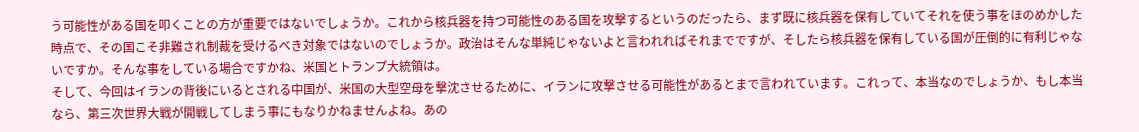う可能性がある国を叩くことの方が重要ではないでしょうか。これから核兵器を持つ可能性のある国を攻撃するというのだったら、まず既に核兵器を保有していてそれを使う事をほのめかした時点で、その国こそ非難され制裁を受けるべき対象ではないのでしょうか。政治はそんな単純じゃないよと言われればそれまでですが、そしたら核兵器を保有している国が圧倒的に有利じゃないですか。そんな事をしている場合ですかね、米国とトランプ大統領は。
そして、今回はイランの背後にいるとされる中国が、米国の大型空母を撃沈させるために、イランに攻撃させる可能性があるとまで言われています。これって、本当なのでしょうか、もし本当なら、第三次世界大戦が開戦してしまう事にもなりかねませんよね。あの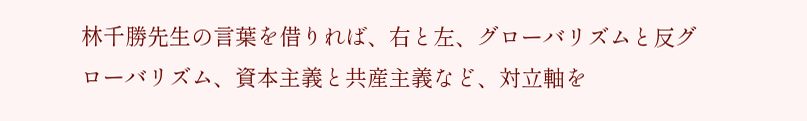林千勝先生の言葉を借りれば、右と左、グローバリズムと反グローバリズム、資本主義と共産主義など、対立軸を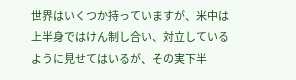世界はいくつか持っていますが、米中は上半身ではけん制し合い、対立しているように見せてはいるが、その実下半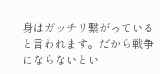身はガッチリ繋がっていると言われます。だから戦争にならないとい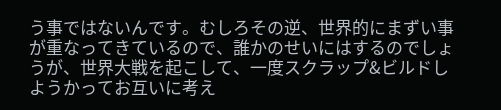う事ではないんです。むしろその逆、世界的にまずい事が重なってきているので、誰かのせいにはするのでしょうが、世界大戦を起こして、一度スクラップ&ビルドしようかってお互いに考え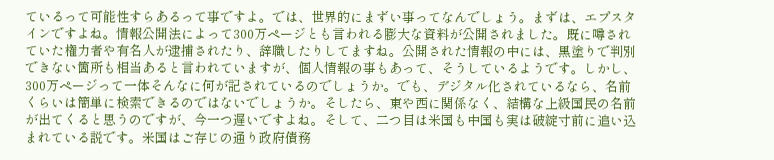ているって可能性すらあるって事ですよ。では、世界的にまずい事ってなんでしょう。まずは、エプスタインですよね。情報公開法によって300万ページとも言われる膨大な資料が公開されました。既に噂されていた権力者や有名人が逮捕されたり、辞職したりしてますね。公開された情報の中には、黒塗りで判別できない箇所も相当あると言われていますが、個人情報の事もあって、そうしているようです。しかし、300万ページって一体そんなに何が記されているのでしょうか。でも、デジタル化されているなら、名前くらいは簡単に検索できるのではないでしょうか。そしたら、東や西に関係なく、結構な上級国民の名前が出てくると思うのですが、今一つ遅いですよね。そして、二つ目は米国も中国も実は破綻寸前に追い込まれている説です。米国はご存じの通り政府債務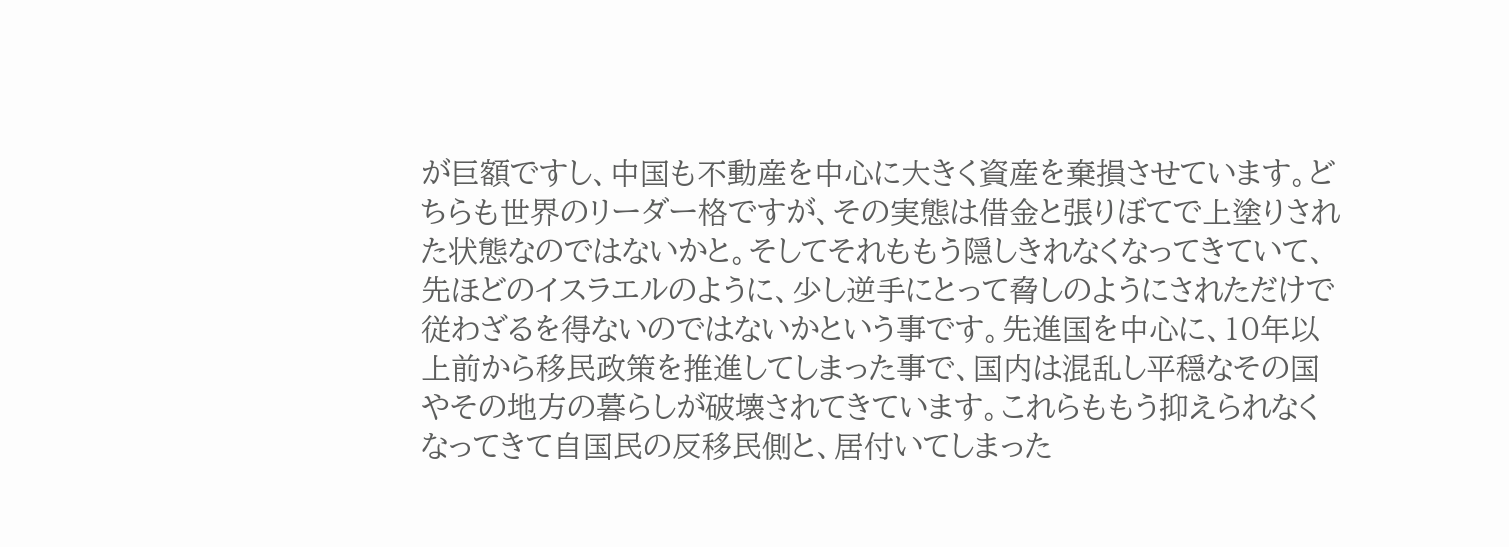が巨額ですし、中国も不動産を中心に大きく資産を棄損させています。どちらも世界のリーダー格ですが、その実態は借金と張りぼてで上塗りされた状態なのではないかと。そしてそれももう隠しきれなくなってきていて、先ほどのイスラエルのように、少し逆手にとって脅しのようにされただけで従わざるを得ないのではないかという事です。先進国を中心に、10年以上前から移民政策を推進してしまった事で、国内は混乱し平穏なその国やその地方の暮らしが破壊されてきています。これらももう抑えられなくなってきて自国民の反移民側と、居付いてしまった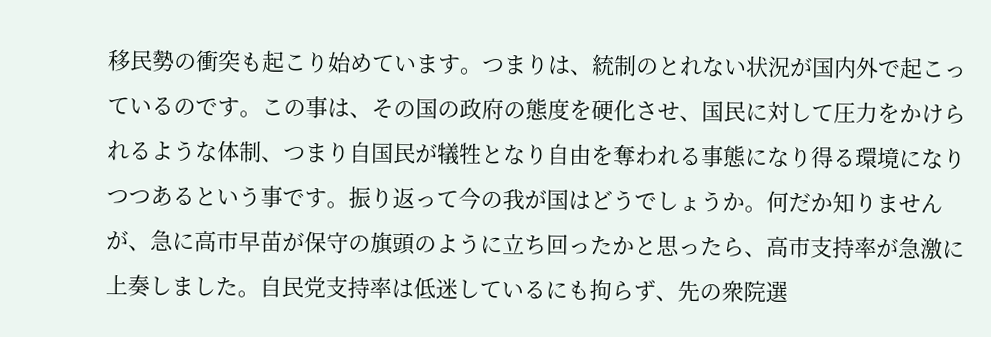移民勢の衝突も起こり始めています。つまりは、統制のとれない状況が国内外で起こっているのです。この事は、その国の政府の態度を硬化させ、国民に対して圧力をかけられるような体制、つまり自国民が犠牲となり自由を奪われる事態になり得る環境になりつつあるという事です。振り返って今の我が国はどうでしょうか。何だか知りませんが、急に高市早苗が保守の旗頭のように立ち回ったかと思ったら、高市支持率が急激に上奏しました。自民党支持率は低迷しているにも拘らず、先の衆院選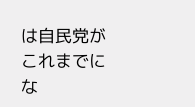は自民党がこれまでにな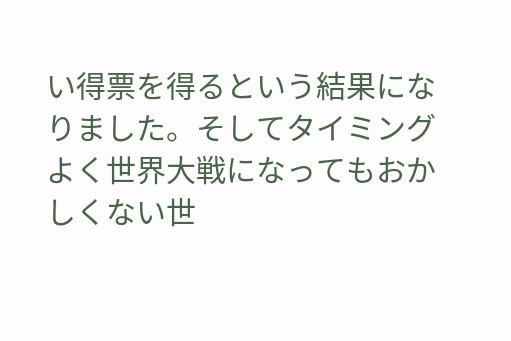い得票を得るという結果になりました。そしてタイミングよく世界大戦になってもおかしくない世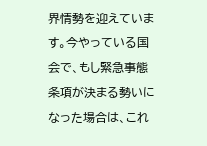界情勢を迎えています。今やっている国会で、もし緊急事態条項が決まる勢いになった場合は、これ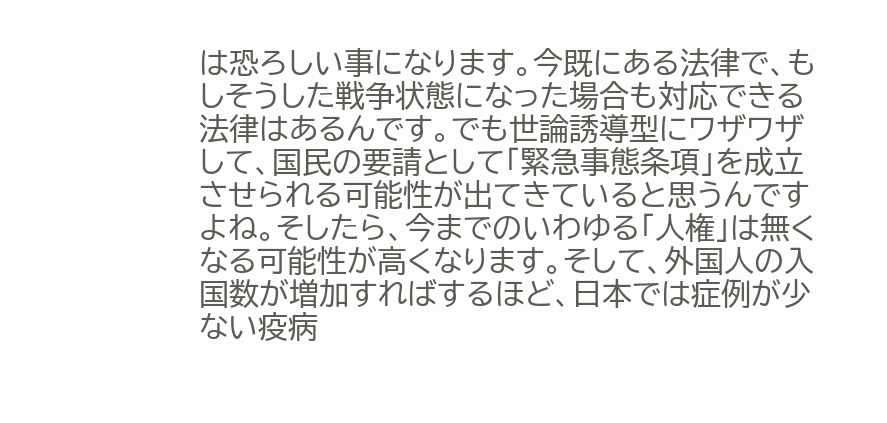は恐ろしい事になります。今既にある法律で、もしそうした戦争状態になった場合も対応できる法律はあるんです。でも世論誘導型にワザワザして、国民の要請として「緊急事態条項」を成立させられる可能性が出てきていると思うんですよね。そしたら、今までのいわゆる「人権」は無くなる可能性が高くなります。そして、外国人の入国数が増加すればするほど、日本では症例が少ない疫病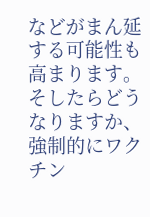などがまん延する可能性も高まります。そしたらどうなりますか、強制的にワクチン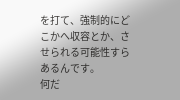を打て、強制的にどこかへ収容とか、させられる可能性すらあるんです。
何だ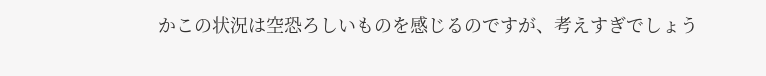かこの状況は空恐ろしいものを感じるのですが、考えすぎでしょう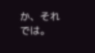か、それでは。